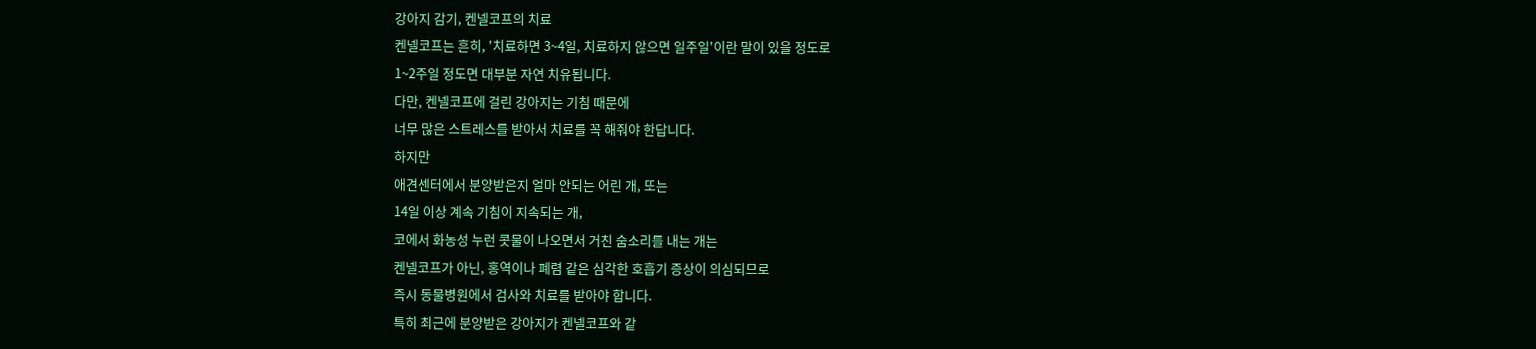강아지 감기, 켄넬코프의 치료
켄넬코프는 흔히, '치료하면 3~4일, 치료하지 않으면 일주일'이란 말이 있을 정도로
1~2주일 정도면 대부분 자연 치유됩니다.
다만, 켄넬코프에 걸린 강아지는 기침 때문에
너무 많은 스트레스를 받아서 치료를 꼭 해줘야 한답니다.
하지만
애견센터에서 분양받은지 얼마 안되는 어린 개, 또는
14일 이상 계속 기침이 지속되는 개,
코에서 화농성 누런 콧물이 나오면서 거친 숨소리를 내는 개는
켄넬코프가 아닌, 홍역이나 폐렴 같은 심각한 호흡기 증상이 의심되므로
즉시 동물병원에서 검사와 치료를 받아야 합니다.
특히 최근에 분양받은 강아지가 켄넬코프와 같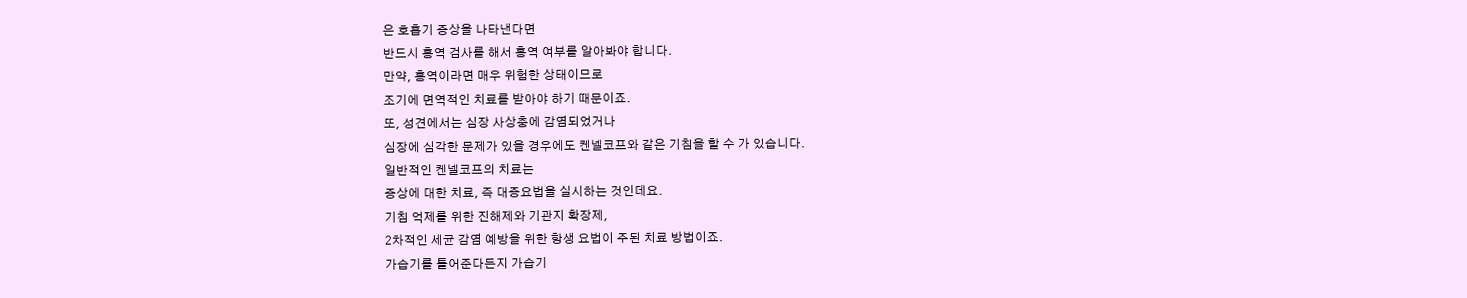은 호흡기 증상을 나타낸다면
반드시 홍역 검사를 해서 홍역 여부를 알아봐야 합니다.
만약, 홍역이라면 매우 위험한 상태이므로
조기에 면역적인 치료를 받아야 하기 때문이죠.
또, 성견에서는 심장 사상충에 감염되었거나
심장에 심각한 문제가 있을 경우에도 켄넬코프와 같은 기침을 할 수 가 있습니다.
일반적인 켄넬코프의 치료는
증상에 대한 치료, 즉 대증요법을 실시하는 것인데요.
기침 억제를 위한 진해제와 기관지 확장제,
2차적인 세균 감염 예방을 위한 항생 요법이 주된 치료 방법이죠.
가습기를 틀어준다든지 가습기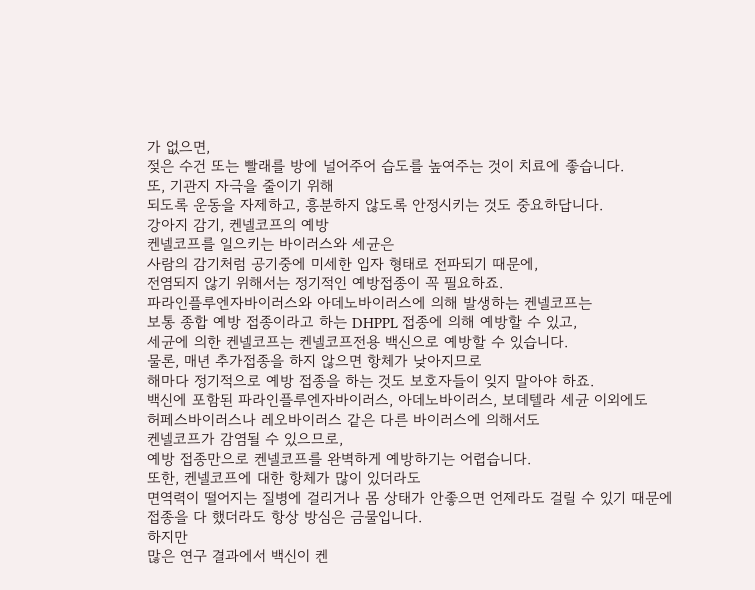가 없으면,
젖은 수건 또는 빨래를 방에 널어주어 습도를 높여주는 것이 치료에 좋습니다.
또, 기관지 자극을 줄이기 위해
되도록 운동을 자제하고, 흥분하지 않도록 안정시키는 것도 중요하답니다.
강아지 감기, 켄넬코프의 예방
켄넬코프를 일으키는 바이러스와 세균은
사람의 감기처럼 공기중에 미세한 입자 형태로 전파되기 때문에,
전염되지 않기 위해서는 정기적인 예방접종이 꼭 필요하죠.
파라인플루엔자바이러스와 아데노바이러스에 의해 발생하는 켄넬코프는
보통 종합 예방 접종이라고 하는 DHPPL 접종에 의해 예방할 수 있고,
세균에 의한 켄넬코프는 켄넬코프전용 백신으로 예방할 수 있습니다.
물론, 매년 추가접종을 하지 않으면 항체가 낮아지므로
해마다 정기적으로 예방 접종을 하는 것도 보호자들이 잊지 말아야 하죠.
백신에 포함된 파라인플루엔자바이러스, 아데노바이러스, 보데텔라 세균 이외에도
허페스바이러스나 레오바이러스 같은 다른 바이러스에 의해서도
켄넬코프가 감염될 수 있으므로,
예방 접종만으로 켄넬코프를 완벽하게 예방하기는 어렵습니다.
또한, 켄넬코프에 대한 항체가 많이 있더라도
면역력이 떨어지는 질병에 걸리거나 몸 상태가 안좋으면 언제라도 걸릴 수 있기 때문에
접종을 다 했더라도 항상 방심은 금물입니다.
하지만
많은 연구 결과에서 백신이 켄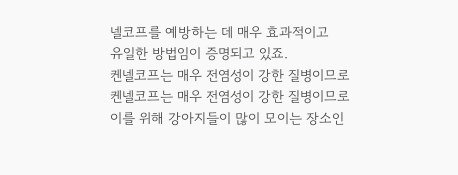넬코프를 예방하는 데 매우 효과적이고
유일한 방법임이 증명되고 있죠.
켄넬코프는 매우 전염성이 강한 질병이므로
켄넬코프는 매우 전염성이 강한 질병이므로
이를 위해 강아지들이 많이 모이는 장소인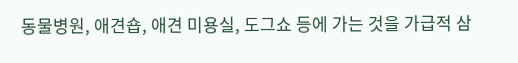동물병원, 애견숍, 애견 미용실, 도그쇼 등에 가는 것을 가급적 삼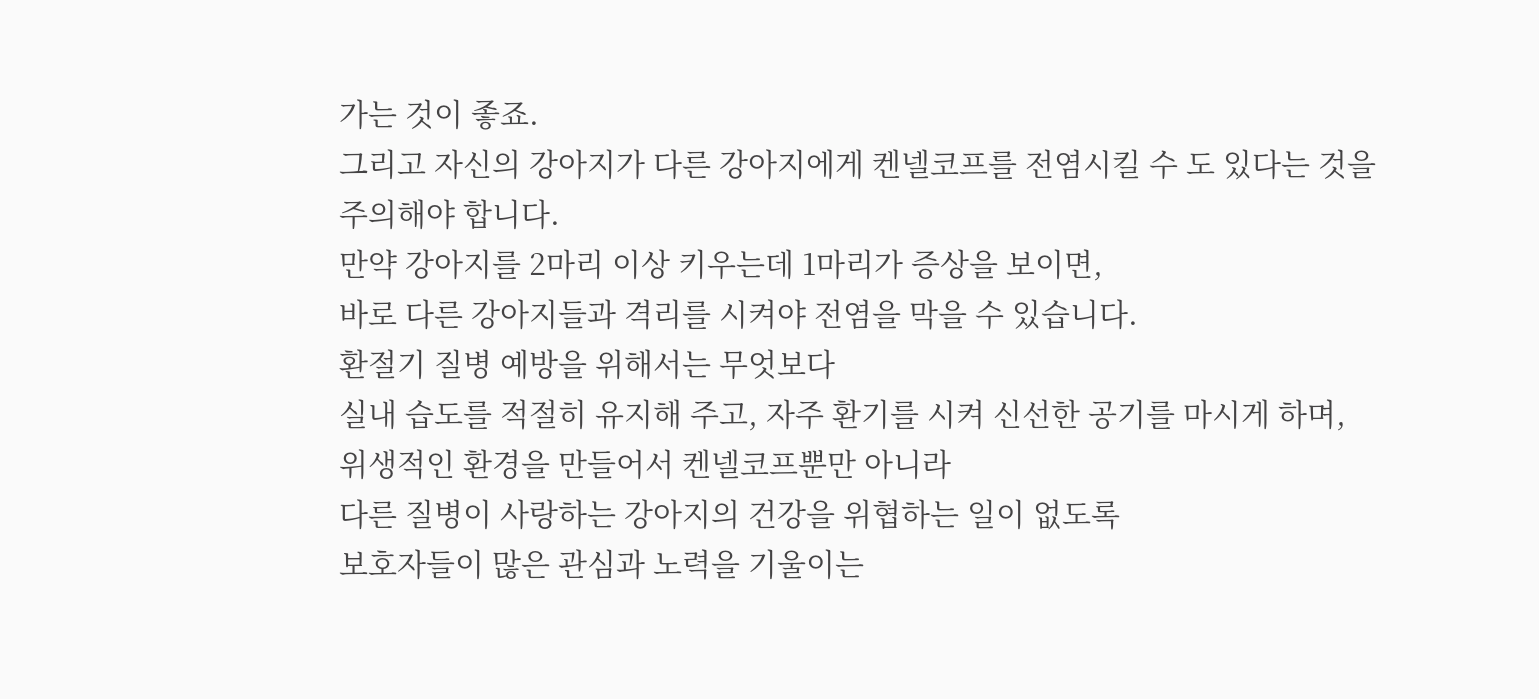가는 것이 좋죠.
그리고 자신의 강아지가 다른 강아지에게 켄넬코프를 전염시킬 수 도 있다는 것을
주의해야 합니다.
만약 강아지를 2마리 이상 키우는데 1마리가 증상을 보이면,
바로 다른 강아지들과 격리를 시켜야 전염을 막을 수 있습니다.
환절기 질병 예방을 위해서는 무엇보다
실내 습도를 적절히 유지해 주고, 자주 환기를 시켜 신선한 공기를 마시게 하며,
위생적인 환경을 만들어서 켄넬코프뿐만 아니라
다른 질병이 사랑하는 강아지의 건강을 위협하는 일이 없도록
보호자들이 많은 관심과 노력을 기울이는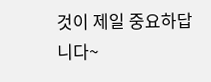것이 제일 중요하답니다~